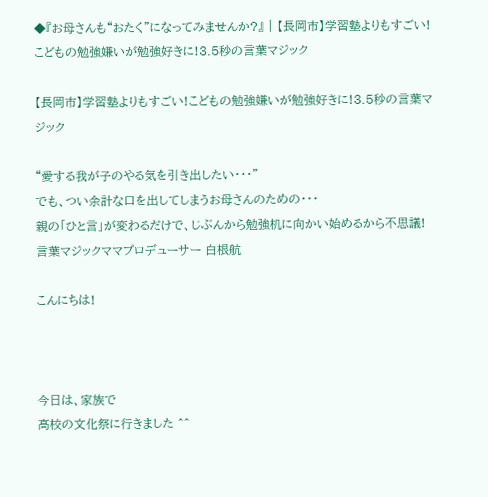◆『お母さんも“おたく”になってみませんか?』 | 【長岡市】学習塾よりもすごい!こどもの勉強嫌いが勉強好きに!3.5秒の言葉マジック

【長岡市】学習塾よりもすごい!こどもの勉強嫌いが勉強好きに!3.5秒の言葉マジック

“愛する我が子のやる気を引き出したい・・・”
でも、つい余計な口を出してしまうお母さんのための・・・
親の「ひと言」が変わるだけで、じぶんから勉強机に向かい始めるから不思議!  言葉マジックママプロデューサー 白根航

こんにちは!



今日は、家族で
高校の文化祭に行きました ^^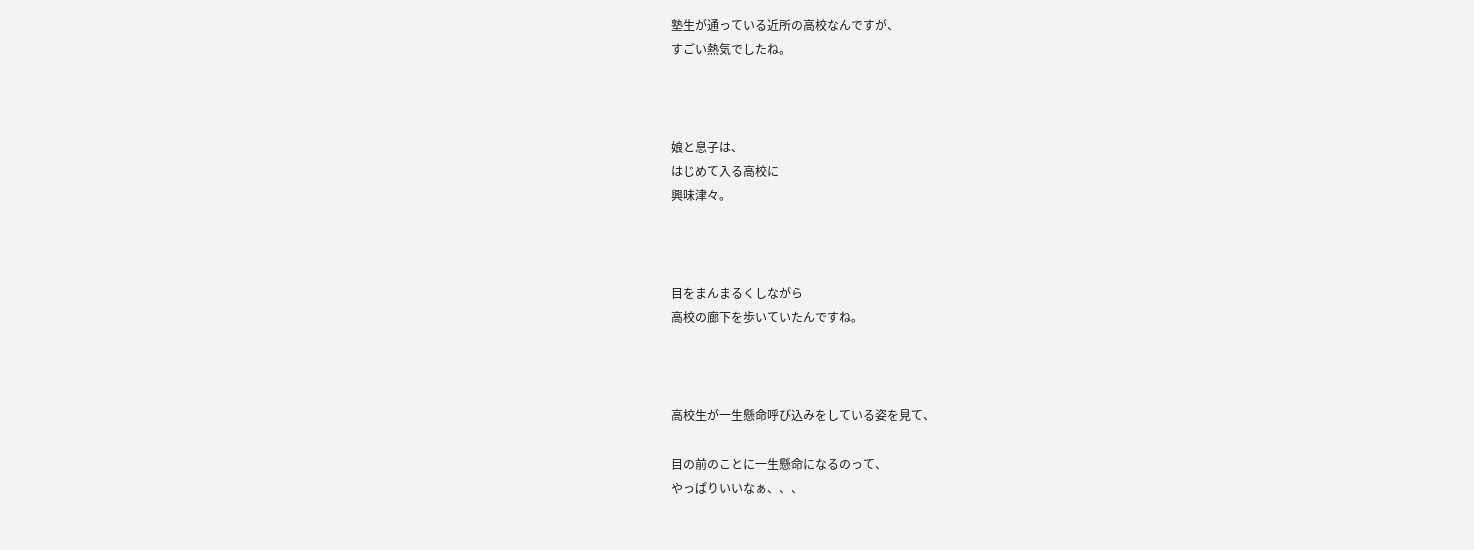塾生が通っている近所の高校なんですが、
すごい熱気でしたね。



娘と息子は、
はじめて入る高校に
興味津々。



目をまんまるくしながら
高校の廊下を歩いていたんですね。



高校生が一生懸命呼び込みをしている姿を見て、

目の前のことに一生懸命になるのって、
やっぱりいいなぁ、、、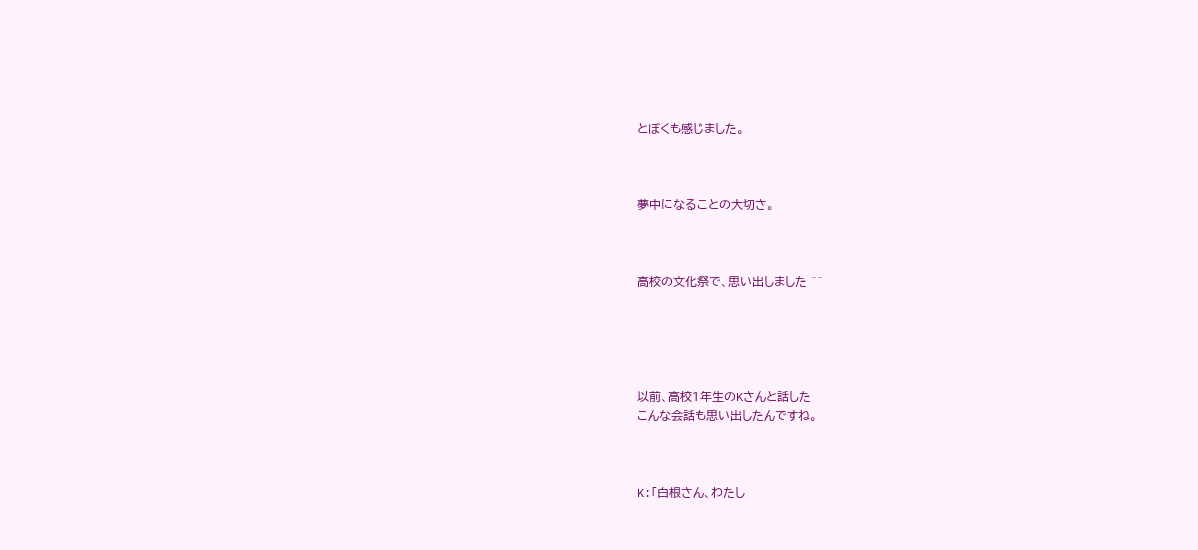とぼくも感じました。



夢中になることの大切さ。



高校の文化祭で、思い出しました ^^





以前、高校1年生のKさんと話した
こんな会話も思い出したんですね。



K:「白根さん、わたし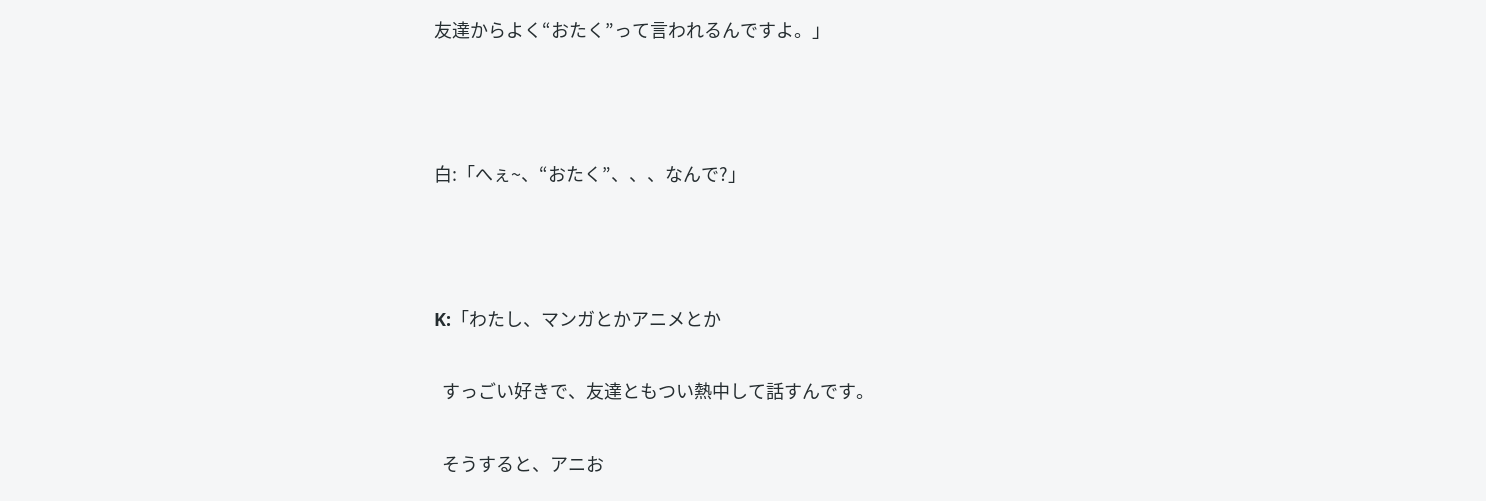友達からよく“おたく”って言われるんですよ。」



白:「へぇ~、“おたく”、、、なんで?」



K:「わたし、マンガとかアニメとか

  すっごい好きで、友達ともつい熱中して話すんです。

  そうすると、アニお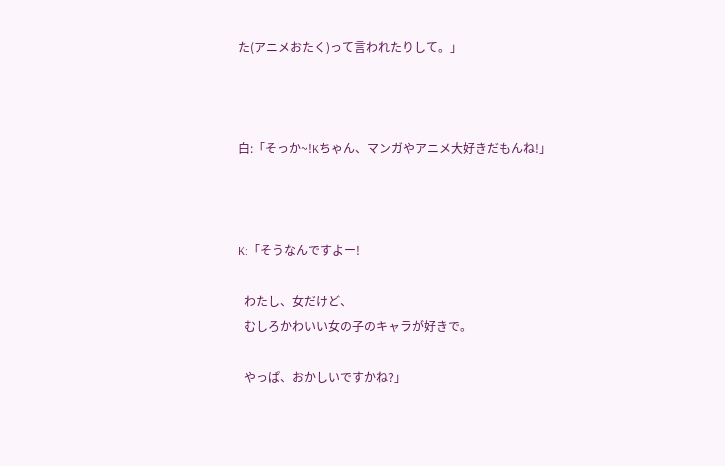た(アニメおたく)って言われたりして。」



白:「そっか~!Kちゃん、マンガやアニメ大好きだもんね!」



K:「そうなんですよー!

  わたし、女だけど、
  むしろかわいい女の子のキャラが好きで。

  やっぱ、おかしいですかね?」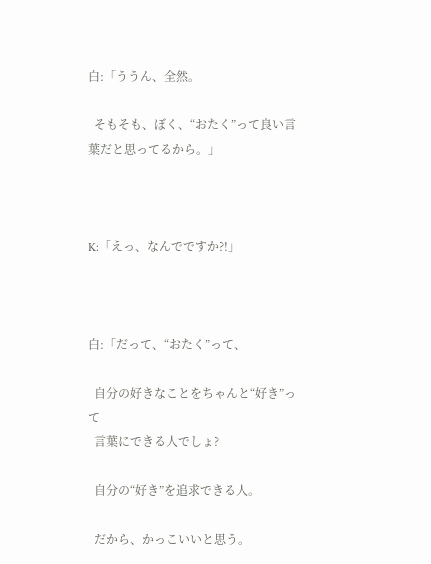白:「ううん、全然。

  そもそも、ぼく、“おたく”って良い言葉だと思ってるから。」



K:「えっ、なんでですか?!」



白:「だって、“おたく”って、

  自分の好きなことをちゃんと“好き”って
  言葉にできる人でしょ?

  自分の“好き”を追求できる人。

  だから、かっこいいと思う。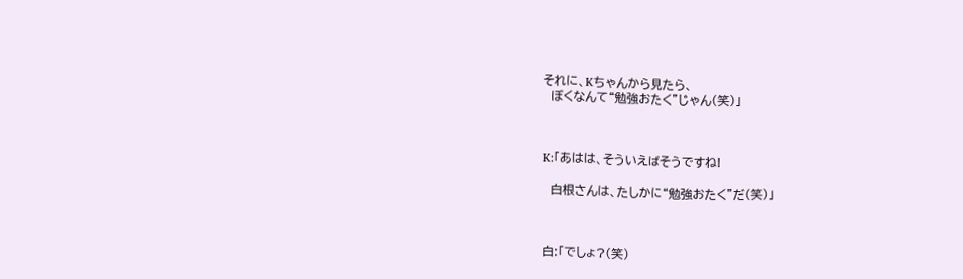それに、Kちゃんから見たら、
  ぼくなんて“勉強おたく”じゃん(笑)」



K:「あはは、そういえばそうですね!

  白根さんは、たしかに“勉強おたく”だ(笑)」



白:「でしょ?(笑)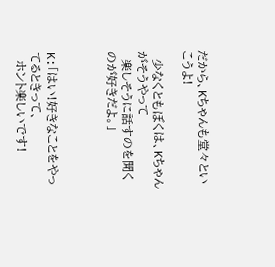だから、Kちゃんも堂々といこうよ!

  少なくともぼくは、Kちゃんがそうやって
  楽しそうに話すのを聞くのが好きだよ。」



K:「はい!好きなことをやってるときって、
  ホント楽しいです!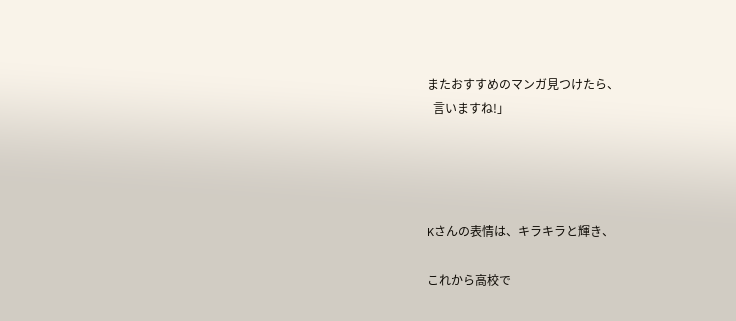またおすすめのマンガ見つけたら、
  言いますね!」




Kさんの表情は、キラキラと輝き、

これから高校で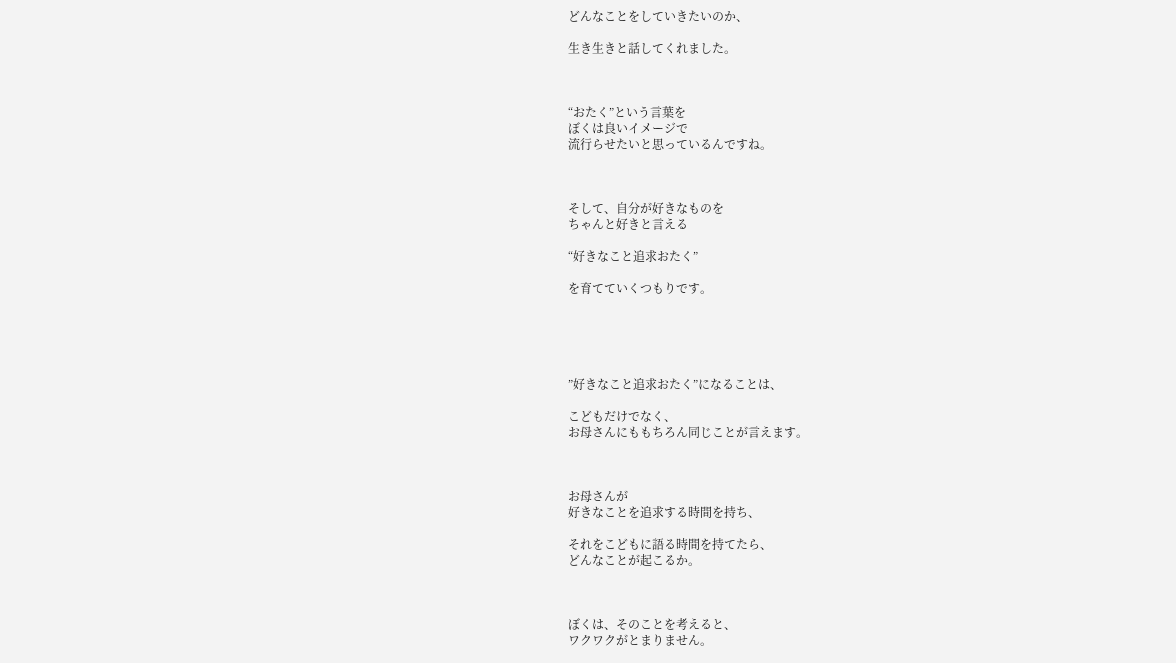どんなことをしていきたいのか、

生き生きと話してくれました。



“おたく”という言葉を
ぼくは良いイメージで
流行らせたいと思っているんですね。



そして、自分が好きなものを
ちゃんと好きと言える

“好きなこと追求おたく”

を育てていくつもりです。





”好きなこと追求おたく”になることは、

こどもだけでなく、
お母さんにももちろん同じことが言えます。



お母さんが
好きなことを追求する時間を持ち、

それをこどもに語る時間を持てたら、
どんなことが起こるか。



ぼくは、そのことを考えると、
ワクワクがとまりません。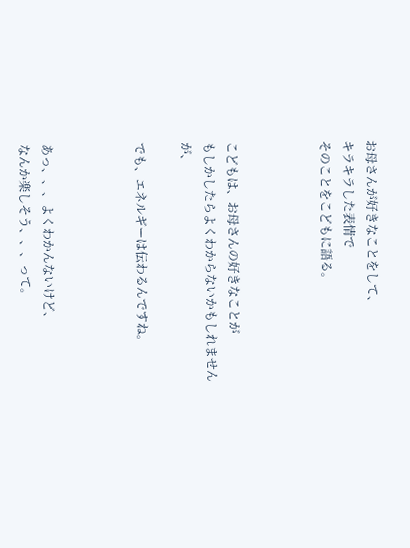お母さんが好きなことをして、
キラキラした表情で
そのことをこどもに語る。



こどもは、お母さんの好きなことが
もしかしたらよくわからないかもしれませんが、

でも、エネルギーは伝わるんですね。



あっ、、、よくわかんないけど、
なんか楽しそう、、、って。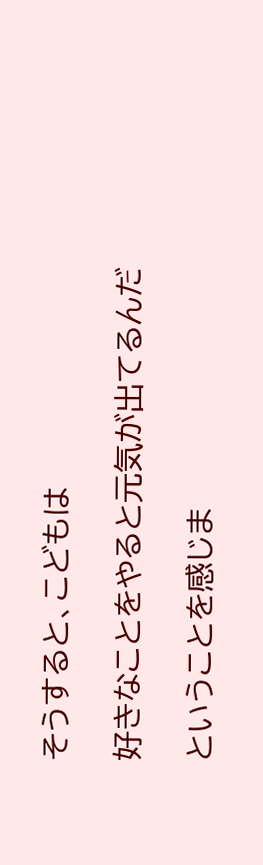そうすると、こどもは

好きなことをやると元気が出てるんだ

ということを感じま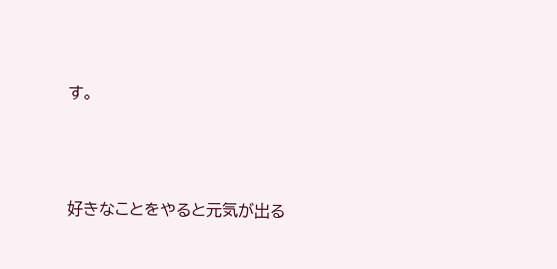す。



好きなことをやると元気が出る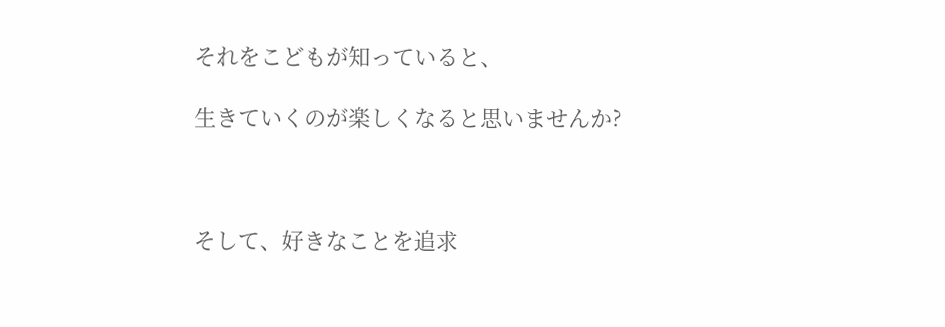それをこどもが知っていると、

生きていくのが楽しくなると思いませんか?



そして、好きなことを追求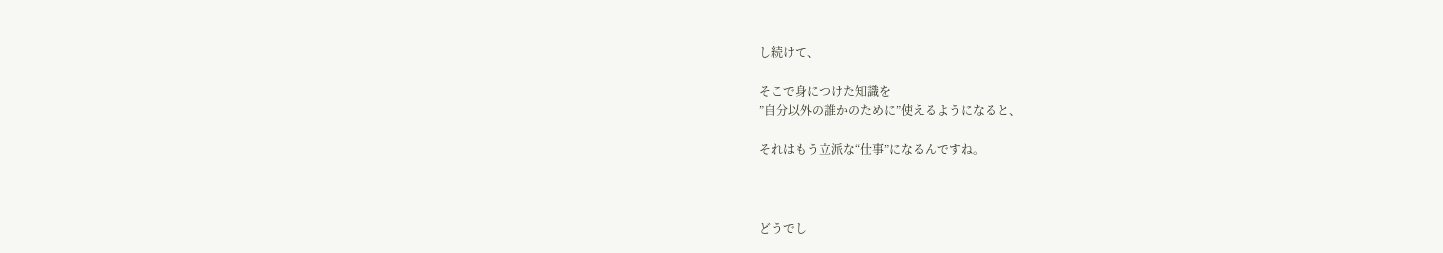し続けて、

そこで身につけた知識を
”自分以外の誰かのために”使えるようになると、

それはもう立派な“仕事”になるんですね。



どうでし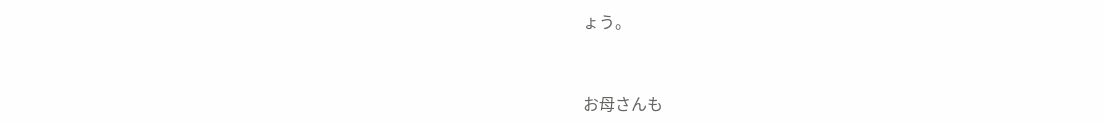ょう。



お母さんも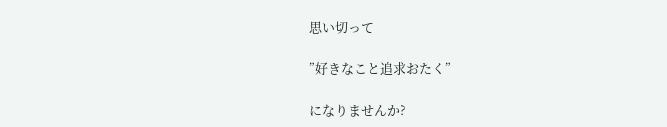思い切って

”好きなこと追求おたく”

になりませんか?